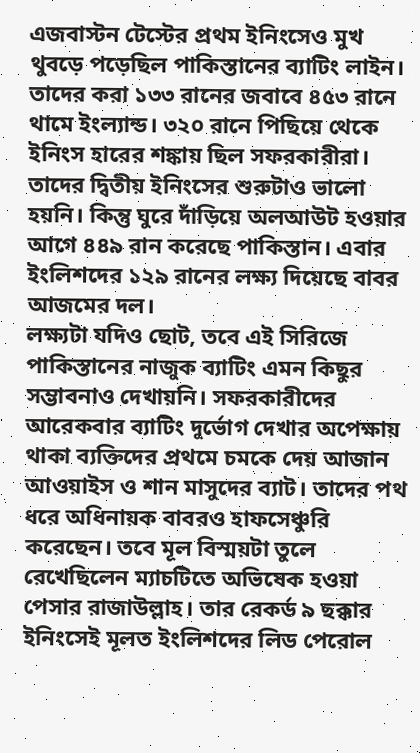এজবাস্টন টেস্টের প্রথম ইনিংসেও মুখ থুবড়ে পড়েছিল পাকিস্তানের ব্যাটিং লাইন। তাদের করা ১৩৩ রানের জবাবে ৪৫৩ রানে থামে ইংল্যান্ড। ৩২০ রানে পিছিয়ে থেকে ইনিংস হারের শঙ্কায় ছিল সফরকারীরা। তাদের দ্বিতীয় ইনিংসের শুরুটাও ভালো হয়নি। কিন্তু ঘুরে দাঁড়িয়ে অলআউট হওয়ার আগে ৪৪৯ রান করেছে পাকিস্তান। এবার ইংলিশদের ১২৯ রানের লক্ষ্য দিয়েছে বাবর আজমের দল।
লক্ষ্যটা যদিও ছোট, তবে এই সিরিজে পাকিস্তানের নাজুক ব্যাটিং এমন কিছুর সম্ভাবনাও দেখায়নি। সফরকারীদের আরেকবার ব্যাটিং দুর্ভোগ দেখার অপেক্ষায় থাকা ব্যক্তিদের প্রথমে চমকে দেয় আজান আওয়াইস ও শান মাসুদের ব্যাট। তাদের পথ ধরে অধিনায়ক বাবরও হাফসেঞ্চুরি করেছেন। তবে মূল বিস্ময়টা তুলে রেখেছিলেন ম্যাচটিতে অভিষেক হওয়া পেসার রাজাউল্লাহ। তার রেকর্ড ৯ ছক্কার ইনিংসেই মূলত ইংলিশদের লিড পেরোল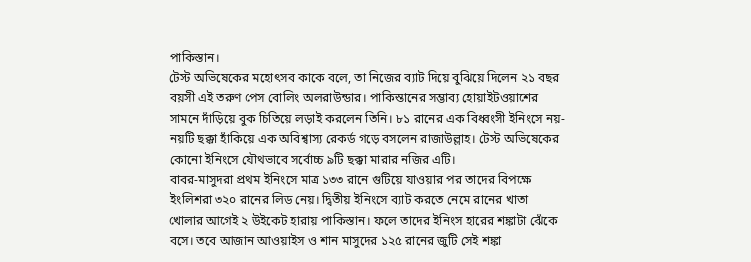পাকিস্তান।
টেস্ট অভিষেকের মহোৎসব কাকে বলে, তা নিজের ব্যাট দিয়ে বুঝিয়ে দিলেন ২১ বছর বয়সী এই তরুণ পেস বোলিং অলরাউন্ডার। পাকিস্তানের সম্ভাব্য হোয়াইটওয়াশের সামনে দাঁড়িয়ে বুক চিতিয়ে লড়াই করলেন তিনি। ৮১ রানের এক বিধ্বংসী ইনিংসে নয়-নয়টি ছক্কা হাঁকিয়ে এক অবিশ্বাস্য রেকর্ড গড়ে বসলেন রাজাউল্লাহ। টেস্ট অভিষেকের কোনো ইনিংসে যৌথভাবে সর্বোচ্চ ৯টি ছক্কা মারার নজির এটি।
বাবর-মাসুদরা প্রথম ইনিংসে মাত্র ১৩৩ রানে গুটিয়ে যাওয়ার পর তাদের বিপক্ষে ইংলিশরা ৩২০ রানের লিড নেয়। দ্বিতীয় ইনিংসে ব্যাট করতে নেমে রানের খাতা খোলার আগেই ২ উইকেট হারায় পাকিস্তান। ফলে তাদের ইনিংস হারের শঙ্কাটা ঝেঁকে বসে। তবে আজান আওয়াইস ও শান মাসুদের ১২৫ রানের জুটি সেই শঙ্কা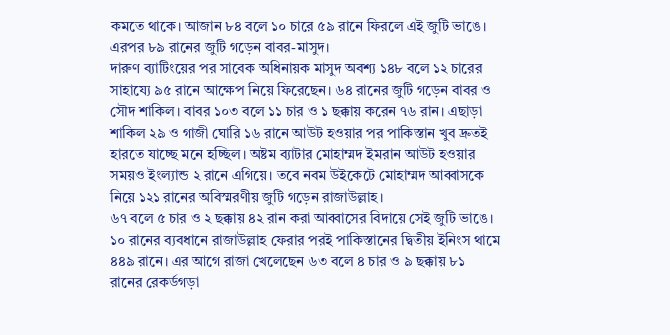কমতে থাকে। আজান ৮৪ বলে ১০ চারে ৫৯ রানে ফিরলে এই জুটি ভাঙে। এরপর ৮৯ রানের জুটি গড়েন বাবর-মাসুদ।
দারুণ ব্যাটিংয়ের পর সাবেক অধিনায়ক মাসুদ অবশ্য ১৪৮ বলে ১২ চারের সাহায্যে ৯৫ রানে আক্ষেপ নিয়ে ফিরেছেন। ৬৪ রানের জুটি গড়েন বাবর ও সৌদ শাকিল। বাবর ১০৩ বলে ১১ চার ও ১ ছক্কায় করেন ৭৬ রান। এছাড়া শাকিল ২৯ ও গাজী ঘোরি ১৬ রানে আউট হওয়ার পর পাকিস্তান খুব দ্রুতই হারতে যাচ্ছে মনে হচ্ছিল। অষ্টম ব্যাটার মোহাম্মদ ইমরান আউট হওয়ার সময়ও ইংল্যান্ড ২ রানে এগিয়ে। তবে নবম উইকেটে মোহাম্মদ আব্বাসকে নিয়ে ১২১ রানের অবিস্মরণীয় জুটি গড়েন রাজাউল্লাহ।
৬৭ বলে ৫ চার ও ২ ছক্কায় ৪২ রান করা আব্বাসের বিদায়ে সেই জুটি ভাঙে। ১০ রানের ব্যবধানে রাজাউল্লাহ ফেরার পরই পাকিস্তানের দ্বিতীয় ইনিংস থামে ৪৪৯ রানে। এর আগে রাজা খেলেছেন ৬৩ বলে ৪ চার ও ৯ ছক্কায় ৮১ রানের রেকর্ডগড়া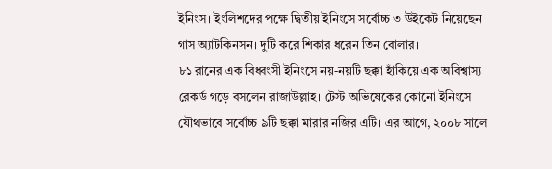ইনিংস। ইংলিশদের পক্ষে দ্বিতীয় ইনিংসে সর্বোচ্চ ৩ উইকেট নিয়েছেন গাস অ্যাটকিনসন। দুটি করে শিকার ধরেন তিন বোলার।
৮১ রানের এক বিধ্বংসী ইনিংসে নয়-নয়টি ছক্কা হাঁকিয়ে এক অবিশ্বাস্য রেকর্ড গড়ে বসলেন রাজাউল্লাহ। টেস্ট অভিষেকের কোনো ইনিংসে যৌথভাবে সর্বোচ্চ ৯টি ছক্কা মারার নজির এটি। এর আগে, ২০০৮ সালে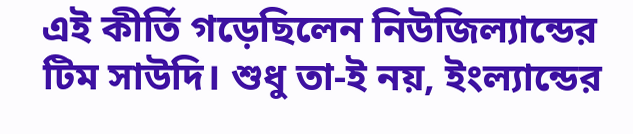এই কীর্তি গড়েছিলেন নিউজিল্যান্ডের টিম সাউদি। শুধু তা-ই নয়, ইংল্যান্ডের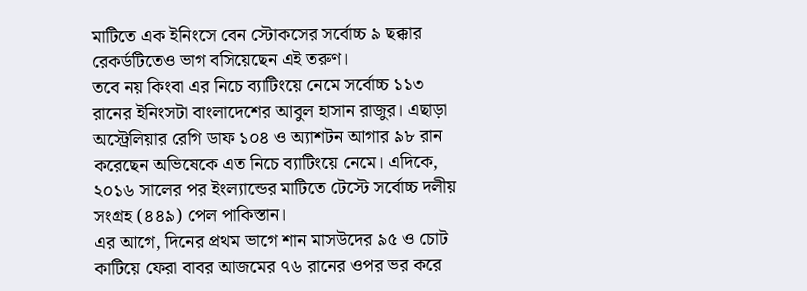মাটিতে এক ইনিংসে বেন স্টোকসের সর্বোচ্চ ৯ ছক্কার রেকর্ডটিতেও ভাগ বসিয়েছেন এই তরুণ।
তবে নয় কিংবা এর নিচে ব্যাটিংয়ে নেমে সর্বোচ্চ ১১৩ রানের ইনিংসটা বাংলাদেশের আবুল হাসান রাজুর। এছাড়া অস্ট্রেলিয়ার রেগি ডাফ ১০৪ ও অ্যাশটন আগার ৯৮ রান করেছেন অভিষেকে এত নিচে ব্যাটিংয়ে নেমে। এদিকে, ২০১৬ সালের পর ইংল্যান্ডের মাটিতে টেস্টে সর্বোচ্চ দলীয় সংগ্রহ (৪৪৯) পেল পাকিস্তান।
এর আগে, দিনের প্রথম ভাগে শান মাসউদের ৯৫ ও চোট কাটিয়ে ফেরা বাবর আজমের ৭৬ রানের ওপর ভর করে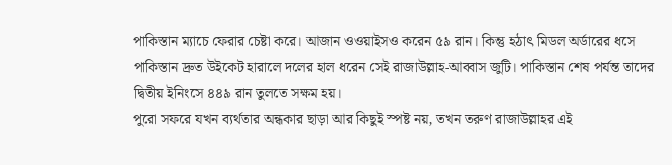পাকিস্তান ম্যাচে ফেরার চেষ্টা করে। আজান ওওয়াইসও করেন ৫৯ রান। কিন্তু হঠাৎ মিডল অর্ডারের ধসে পাকিস্তান দ্রুত উইকেট হারালে দলের হাল ধরেন সেই রাজাউল্লাহ-আব্বাস জুটি। পাকিস্তান শেষ পর্যন্ত তাদের দ্বিতীয় ইনিংসে ৪৪৯ রান তুলতে সক্ষম হয়।
পুরো সফরে যখন ব্যর্থতার অন্ধকার ছাড়া আর কিছুই স্পষ্ট নয়, তখন তরুণ রাজাউল্লাহর এই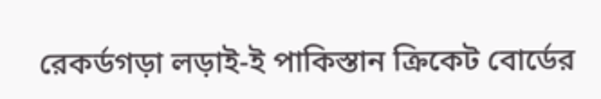রেকর্ডগড়া লড়াই-ই পাকিস্তান ক্রিকেট বোর্ডের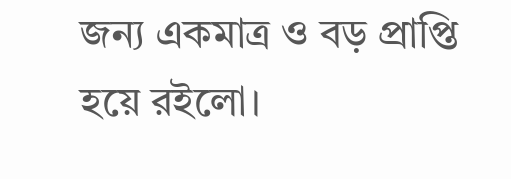জন্য একমাত্র ও বড় প্রাপ্তি হয়ে রইলো।